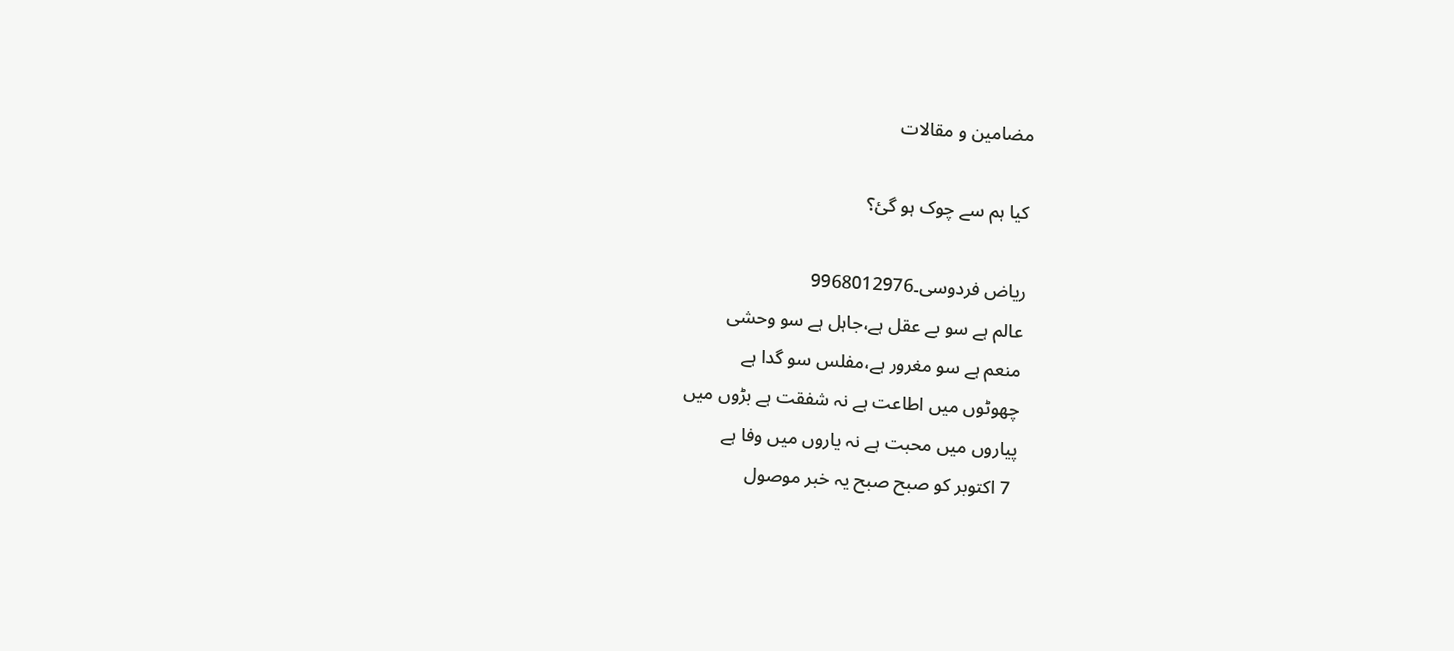مضامین و مقالات

کیا ہم سے چوک ہو گئ؟

ریاض فردوسی۔9968012976
عالم ہے سو بے عقل ہے،جاہل ہے سو وحشی
منعم ہے سو مغرور ہے،مفلس سو گدا ہے
چھوٹوں میں اطاعت ہے نہ شفقت ہے بڑوں میں
پیاروں میں محبت ہے نہ یاروں میں وفا ہے
 7 اکتوبر کو صبح صبح یہ خبر موصول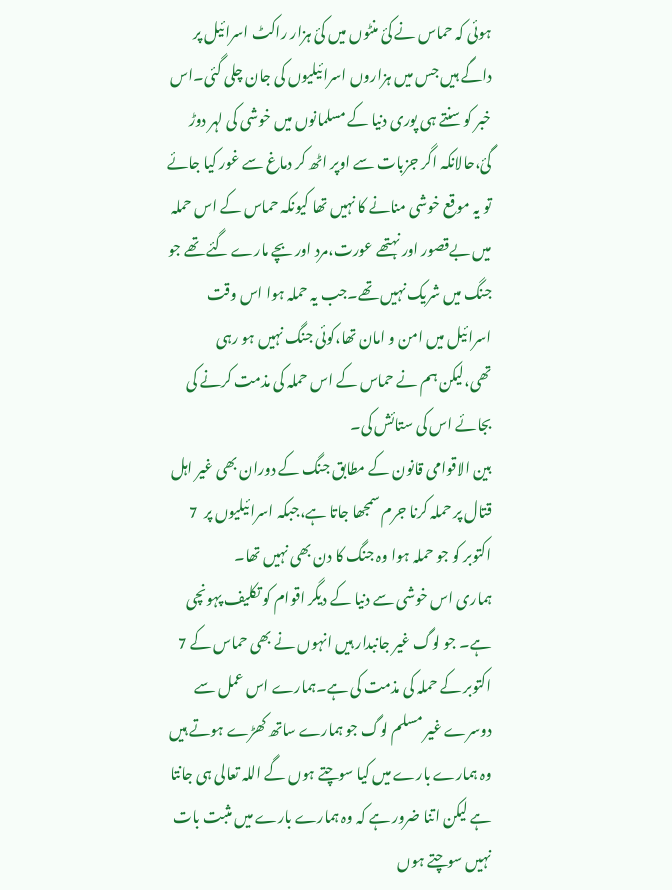ہوئی کہ حماس نے کئ منٹوں میں کئ ہزار راکٹ اسرائیل پر داگے ہیں جس میں ہزاروں اسرائیلیوں کی جان چلی گئی۔اس خبر کو سنتے ہی پوری دنیا کے مسلمانوں میں خوشی کی لہر دوڑ گئ،حالانکہ اگر جزبات سے اوپر اٹھ کر دماغ سے غور کیا جائے تو یہ موقع خوشی منانے کا نہیں تھا کیونکہ حماس کے اس حملہ میں بےقصور اور نہتھے عورت،مرد اور بچے مارے گئے تھے جو جنگ میں شریک نہیں تھے۔جب یہ حملہ ہوا اس وقت  اسرائیل میں امن و امان تھا،کوئی جنگ نہیں ہو رہی تھی،لیکن ہم نے حماس کے اس حملہ کی مذمت کرنے کی بجائے اس کی ستائش کی۔
بین الاقوامی قانون کے مطابق جنگ کے دوران بھی غیر اہل قتال پر حملہ کرنا جرم سمجھا جاتا ہے،جبکہ اسرائیلیوں پر  7 اکتوبر کو جو حملہ ہوا وہ جنگ کا دن بھی نہیں تھا۔
ہماری اس خوشی سے دنیا کے دیگر اقوام کو تکلیف پہونچی ہے۔ جو لوگ غیر جانبدار ہیں انہوں نے بھی حماس کے 7 اکتوبر کے حملہ کی مذمت کی ہے۔ہمارے اس عمل سے دوسرے غیر مسلم لوگ جو ہمارے ساتھ کھڑے ہوتے ہیں وہ ہمارے بارے میں کیا سوچتے ہوں گے اللہ تعالی ہی جانتا ہے لیکن اتنا ضرور ہے کہ وہ ہمارے بارے میں مثبت بات نہیں سوچتے ہوں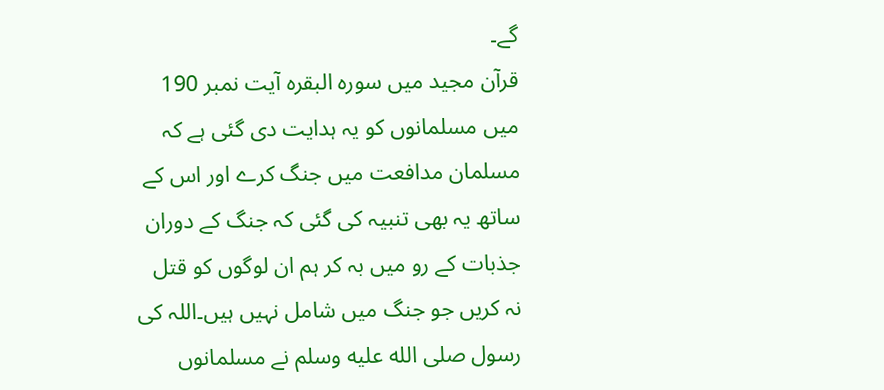گے۔
قرآن مجید میں سورہ البقرہ آیت نمبر 190  میں مسلمانوں کو یہ ہدایت دی گئی ہے کہ مسلمان مدافعت میں جنگ کرے اور اس کے ساتھ یہ بھی تنبیہ کی گئی کہ جنگ کے دوران جذبات کے رو میں بہ کر ہم ان لوگوں کو قتل نہ کریں جو جنگ میں شامل نہیں ہیں۔اللہ کی رسول صلى الله عليه وسلم نے مسلمانوں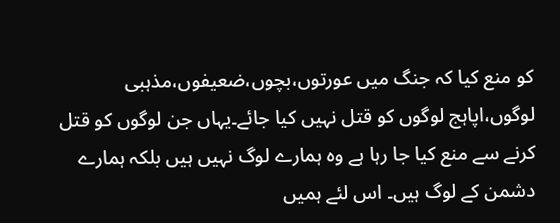کو منع کیا کہ جنگ میں عورتوں،بچوں،ضعیفوں،مذہبی لوگوں،اپاہج لوگوں کو قتل نہیں کیا جائے۔یہاں جن لوگوں کو قتل کرنے سے منع کیا جا رہا ہے وہ ہمارے لوگ نہیں ہیں بلکہ ہمارے دشمن کے لوگ ہیں۔ اس لئے ہمیں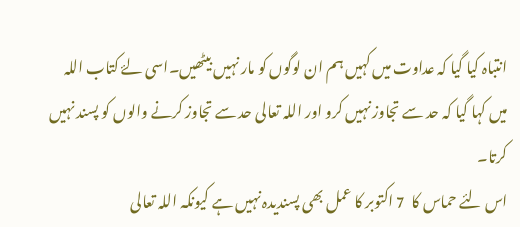انتباہ کیا گیا کہ عداوت میں کہیں ہم ان لوگوں کو مار نہیں بیٹھیں۔اسی لۓ کتاب اللہ میں کہا گیا کہ حد سے تجاوز نہیں کرو اور اللہ تعالی حد سے تجاوز کرنے والوں کو پسند نہیں کرتا۔
اس لئے حماس کا  7 اکتوبر کا عمل بھی پسندیدہ نہیں ہے کیونکہ اللہ تعالی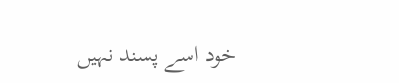خود اسے پسند نہیں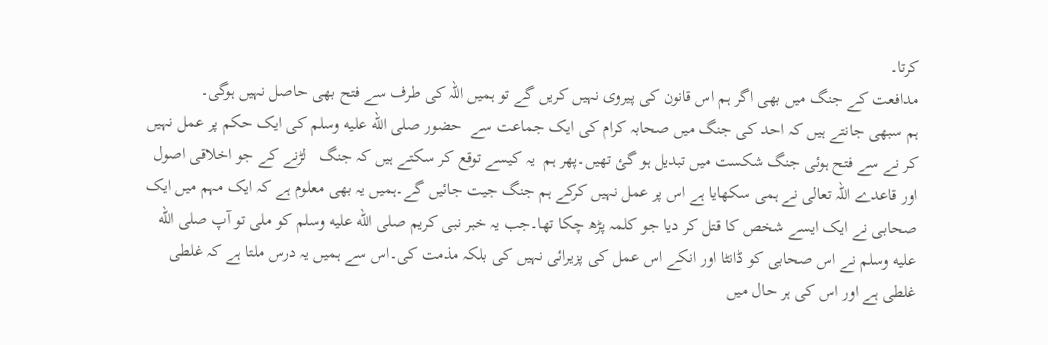کرتا۔
مدافعت کے جنگ میں بھی اگر ہم اس قانون کی پیروی نہیں کریں گے تو ہمیں اللہ کی طرف سے فتح بھی حاصل نہیں ہوگی۔
ہم سبھی جانتے ہیں کہ احد کی جنگ میں صحابہ کرام کی ایک جماعت سے  حضور صلى الله عليه وسلم کی ایک حکم پر عمل نہیں کر نے سے فتح ہوئی جنگ شکست میں تبدیل ہو گئ تھیں۔پھر ہم  یہ کیسے توقع کر سکتے ہیں کہ جنگ   لڑنے کے جو اخلاقی اصول اور قاعدے اللہ تعالی نے ہمی سکھایا ہے اس پر عمل نہیں کرکے ہم جنگ جیت جائیں گے۔ہمیں یہ بھی معلوم ہے کہ ایک مہم میں ایک صحابی نے ایک ایسے شخص کا قتل کر دیا جو کلمہ پڑھ چکا تھا۔جب یہ خبر نبی کریم صلى الله عليه وسلم کو ملی تو آپ صلى الله عليه وسلم نے اس صحابی کو ڈانٹا اور انکے اس عمل کی پزیرائی نہیں کی بلکہ مذمت کی۔اس سے ہمیں یہ درس ملتا ہے کہ غلطی غلطی ہے اور اس کی ہر حال میں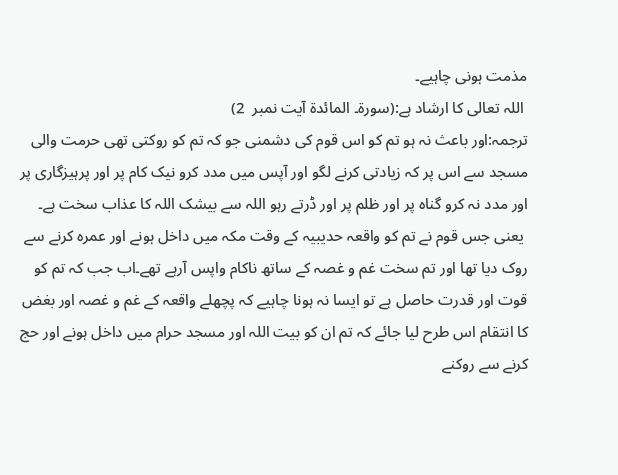مذمت ہونی چاہیے۔
 اللہ تعالی کا ارشاد ہے:(سورۃ۔ المائدة آیت نمبر  2)
ترجمہ:اور باعث نہ ہو تم کو اس قوم کی دشمنی جو کہ تم کو روکتی تھی حرمت والی مسجد سے اس پر کہ زیادتی کرنے لگو اور آپس میں مدد کرو نیک کام پر اور پرہیزگاری پر اور مدد نہ کرو گناہ پر اور ظلم پر اور ڈرتے رہو اللہ سے بیشک اللہ کا عذاب سخت ہے۔
 یعنی جس قوم نے تم کو واقعہ حدیبیہ کے وقت مکہ میں داخل ہونے اور عمرہ کرنے سے روک دیا تھا اور تم سخت غم و غصہ کے ساتھ ناکام واپس آرہے تھے۔اب جب کہ تم کو قوت اور قدرت حاصل ہے تو ایسا نہ ہونا چاہیے کہ پچھلے واقعہ کے غم و غصہ اور بغض کا انتقام اس طرح لیا جائے کہ تم ان کو بیت اللہ اور مسجد حرام میں داخل ہونے اور حج کرنے سے روکنے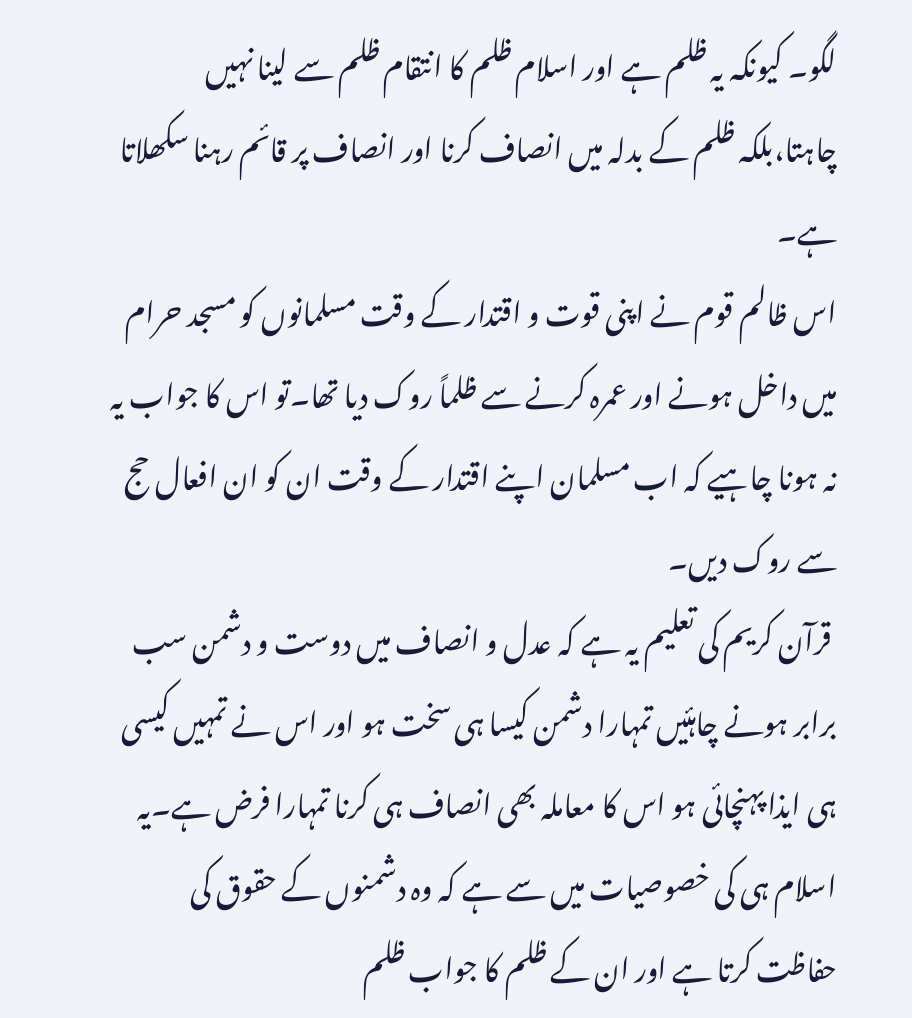لگو۔ کیونکہ یہ ظلم ہے اور اسلام ظلم کا انتقام ظلم سے لینا نہیں چاہتا،بلکہ ظلم کے بدلہ میں انصاف کرنا اور انصاف پر قائم رہنا سکھلاتا ہے۔
اس ظالم قوم نے اپنی قوت و اقتدار کے وقت مسلمانوں کو مسجد حرام میں داخل ہونے اور عمرہ کرنے سے ظلماً روک دیا تھا۔تو اس کا جواب یہ نہ ہونا چاہیے کہ اب مسلمان اپنے اقتدار کے وقت ان کو ان افعال حج سے روک دیں۔
 قرآن کریم کی تعلیم یہ ہے کہ عدل و انصاف میں دوست و دشمن سب برابر ہونے چاہئیں تمہارا دشمن کیسا ہی سخت ہو اور اس نے تمہیں کیسی ہی ایذا پہنچائی ہو اس کا معاملہ بھی انصاف ہی کرنا تمہارا فرض ہے۔یہ اسلام ہی کی خصوصیات میں سے ہے کہ وہ دشمنوں کے حقوق کی حفاظت کرتا ہے اور ان کے ظلم کا جواب ظلم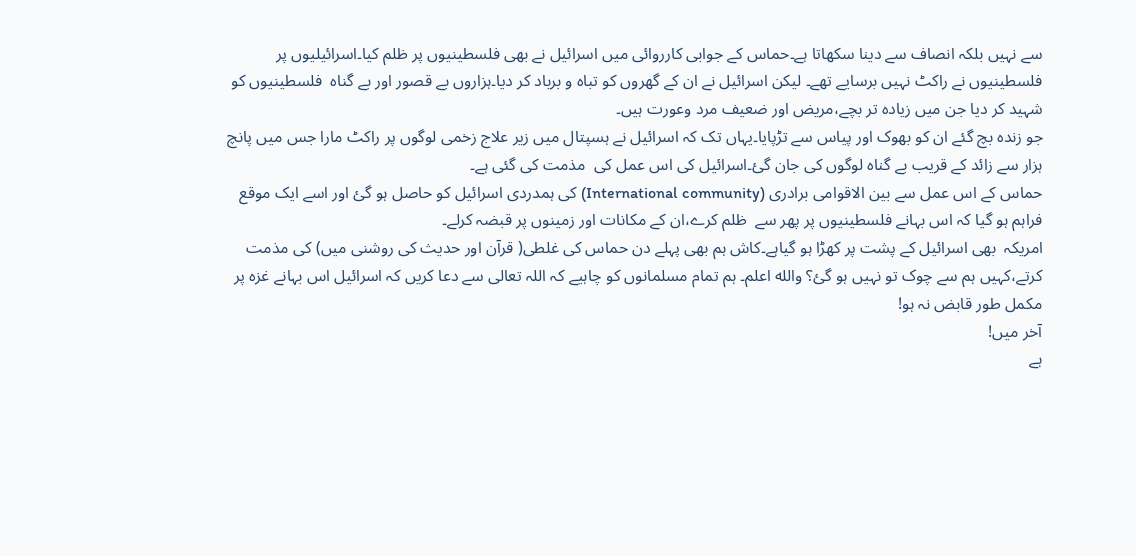سے نہیں بلکہ انصاف سے دینا سکھاتا ہے۔حماس کے جوابی کارروائی میں اسرائیل نے بھی فلسطینیوں پر ظلم کیا۔اسرائیلیوں پر فلسطینیوں نے راکٹ نہیں برسایے تھے۔ لیکن اسرائیل نے ان کے گھروں کو تباہ و برباد کر دیا۔ہزاروں بے قصور اور بے گناہ  فلسطینیوں کو شہید کر دیا جن میں زیادہ تر بچے،مریض اور ضعیف مرد وعورت ہیں۔
جو زندہ بچ گئے ان کو بھوک اور پیاس سے تڑپایا۔یہاں تک کہ اسرائیل نے ہسپتال میں زیر علاج زخمی لوگوں پر راکٹ مارا جس میں پانچ ہزار سے زائد کے قریب بے گناہ لوگوں کی جان گئ۔اسرائیل کی اس عمل کی  مذمت کی گئی ہے۔
حماس کے اس عمل سے بین الاقوامی برادری (International community) کی ہمدردی اسرائیل کو حاصل ہو گئ اور اسے ایک موقع فراہم ہو گیا کہ اس بہانے فلسطینیوں پر پھر سے  ظلم کرے،ان کے مکانات اور زمینوں پر قبضہ کرلے۔
امریکہ  بھی اسرائیل کے پشت پر کھڑا ہو گیاہے۔کاش ہم بھی پہلے دن حماس کی غلطی( قرآن اور حدیث کی روشنی میں) کی مذمت کرتے،کہیں ہم سے چوک تو نہیں ہو گئ؟ والله اعلم۔ ہم تمام مسلمانوں کو چاہیے کہ اللہ تعالی سے دعا کریں کہ اسرائیل اس بہانے غزہ پر مکمل طور قابض نہ ہو!
آخر میں!
ہے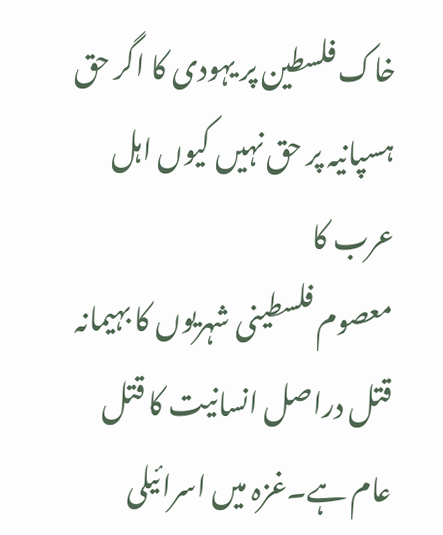خاک فلسطین پر یہودی کا اگر حق
ہسپانیہ پر حق نہیں کیوں اہل عرب کا
معصوم فلسطینی شہریوں کا بہیمانہ قتل دراصل انسانیت کا قتل عام ہے۔غزہ میں اسرائیلی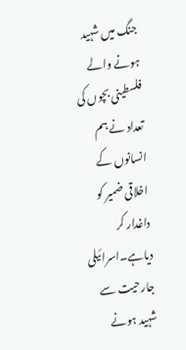جنگ میں شہید ہونے والے فلسطینی بچوں کی تعداد نے ہم انسانوں کے اخلاقی ضمیر کو داغدار کر دیاہے۔اسرائیلی جارحیت سے شہید ہونے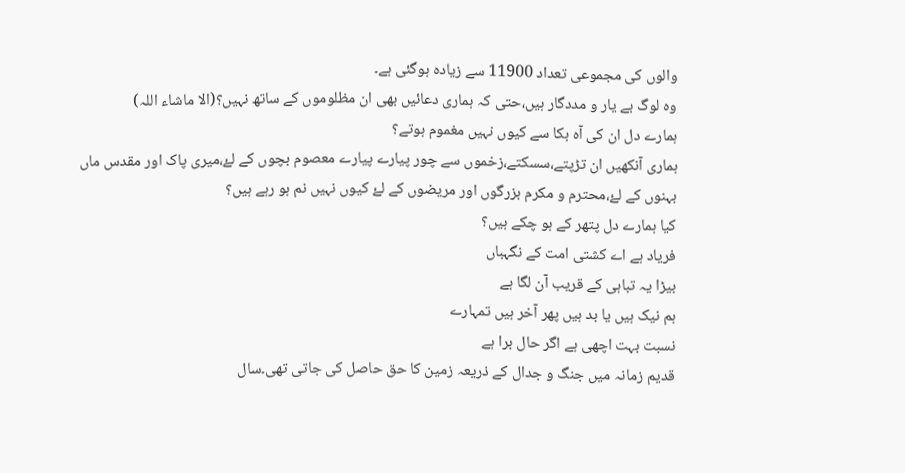والوں کی مجموعی تعداد 11900 سے زیادہ ہوگئی ہے۔
وہ لوگ بے یار و مددگار ہیں،حتی کہ ہماری دعائیں بھی ان مظلوموں کے ساتھ نہیں؟(الا ماشاء اللہ)
ہمارے دل ان کی آہ بکا سے کیوں نہیں مغموم ہوتے؟
ہماری آنکھیں ان تڑپتے،سسکتے،زخموں سے چور پیارے پیارے معصوم بچوں کے لۓ،میری پاک اور مقدس ماں بہنوں کے لۓ،محترم و مکرم بزرگوں اور مریضوں کے لۓ کیوں نہیں نم ہو رہے ہیں؟
کیا ہمارے دل پتھر کے ہو چکے ہیں؟
فریاد ہے اے کشتی امت کے نگہباں
بیڑا یہ تباہی کے قریب آن لگا ہے
ہم نیک ہیں یا بد ہیں پھر آخر ہیں تمہارے
نسبت بہت اچھی ہے اگر حال برا ہے
قدیم زمانہ میں جنگ و جدال کے ذریعہ زمین کا حق حاصل کی جاتی تھی۔سال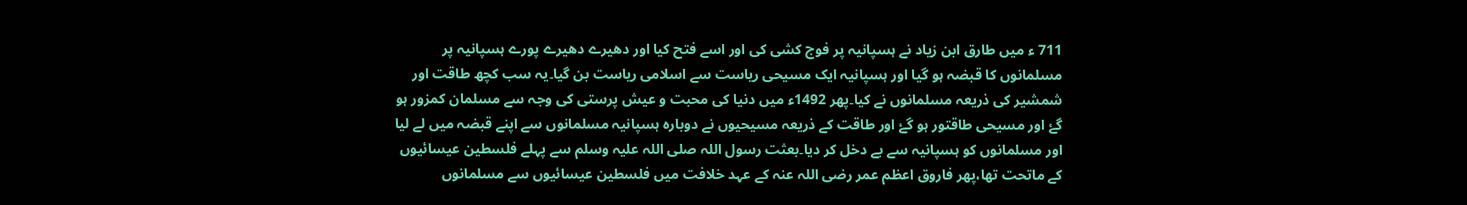711 ء میں طارق ابن زیاد نے ہسپانیہ پر فوج کشی کی اور اسے فتح کیا اور دھیرے دھیرے پورے ہسپانیہ پر مسلمانوں کا قبضہ ہو گیا اور ہسپانیہ ایک مسیحی ریاست سے اسلامی ریاست بن گیا۔یہ سب کچھ طاقت اور شمشیر کی ذریعہ مسلمانوں نے کیا۔پھر 1492ء میں دنیا کی محبت و عیش پرستی کی وجہ سے مسلمان کمزور ہو گۓ اور مسیحی طاقتور ہو گۓ اور طاقت کے ذریعہ مسیحیوں نے دوبارہ ہسپانیہ مسلمانوں سے اپنے قبضہ میں لے لیا اور مسلمانوں کو ہسپانیہ سے بے دخل کر دیا۔بعثت رسول اللہ صلی اللہ علیہ وسلم سے پہلے فلسطین عیسائیوں کے ماتحت تھا،پھر فاروق اعظم عمر رضی اللہ ‌عنہ کے عہد خلافت میں فلسطین عیسائیوں سے مسلمانوں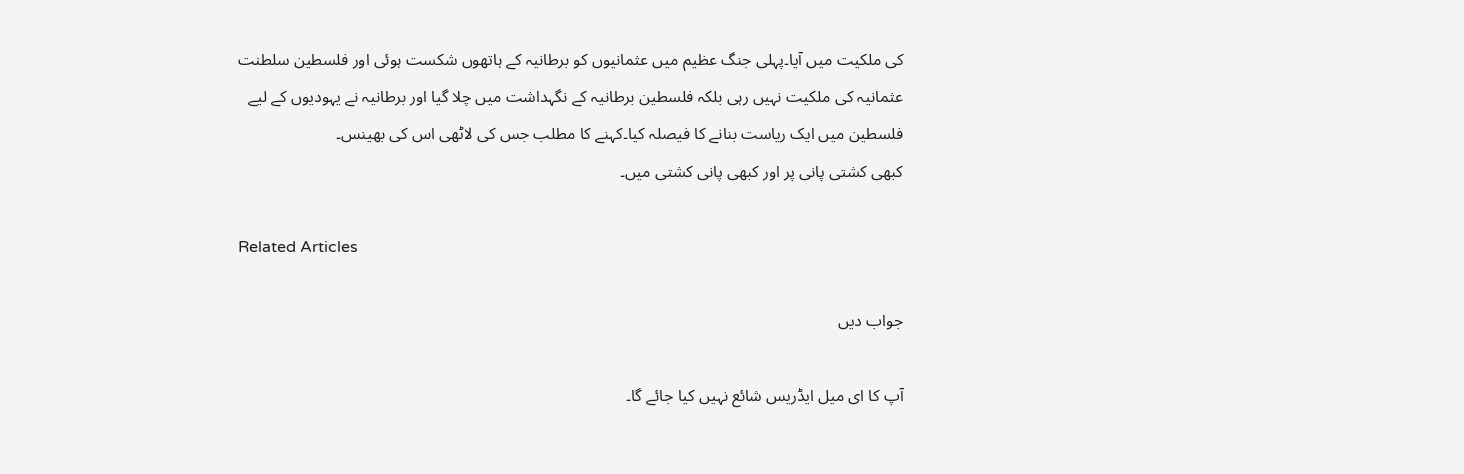کی ملکیت میں آیا۔پہلی جنگ عظیم میں عثمانیوں کو برطانیہ کے ہاتھوں شکست ہوئی اور فلسطین سلطنت عثمانیہ کی ملکیت نہیں رہی بلکہ فلسطین برطانیہ کے نگہداشت میں چلا گیا اور برطانیہ نے یہودیوں کے لیے فلسطین میں ایک ریاست بنانے کا فیصلہ کیا۔کہنے کا مطلب جس کی لاٹھی اس کی بھینس۔
کبھی کشتی پانی پر اور کبھی پانی کشتی میں۔

Related Articles

جواب دیں

آپ کا ای میل ایڈریس شائع نہیں کیا جائے گا۔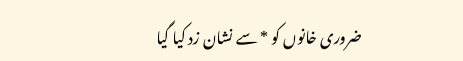ضروری خانوں کو * سے نشان زد کیا گیا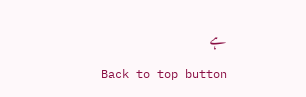ہے

Back to top button